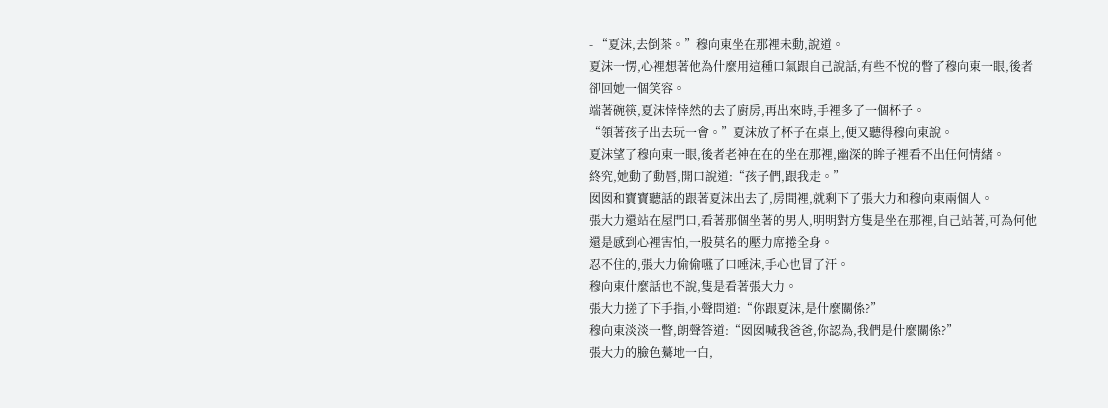- “夏沫,去倒茶。”穆向東坐在那裡未動,說道。
夏沫一愣,心裡想著他為什麼用這種口氣跟自己說話,有些不悅的瞥了穆向東一眼,後者卻回她一個笑容。
端著碗筷,夏沫悻悻然的去了廚房,再出來時,手裡多了一個杯子。
“領著孩子出去玩一會。”夏沫放了杯子在桌上,便又聽得穆向東說。
夏沫望了穆向東一眼,後者老神在在的坐在那裡,幽深的眸子裡看不出任何情緒。
終究,她動了動唇,開口說道:“孩子們,跟我走。”
囡囡和寶寶聽話的跟著夏沫出去了,房間裡,就剩下了張大力和穆向東兩個人。
張大力還站在屋門口,看著那個坐著的男人,明明對方隻是坐在那裡,自己站著,可為何他還是感到心裡害怕,一股莫名的壓力席捲全身。
忍不住的,張大力偷偷嚥了口唾沫,手心也冒了汗。
穆向東什麼話也不說,隻是看著張大力。
張大力搓了下手指,小聲問道:“你跟夏沫,是什麼關係?”
穆向東淡淡一瞥,朗聲答道:“囡囡喊我爸爸,你認為,我們是什麼關係?”
張大力的臉色驀地一白,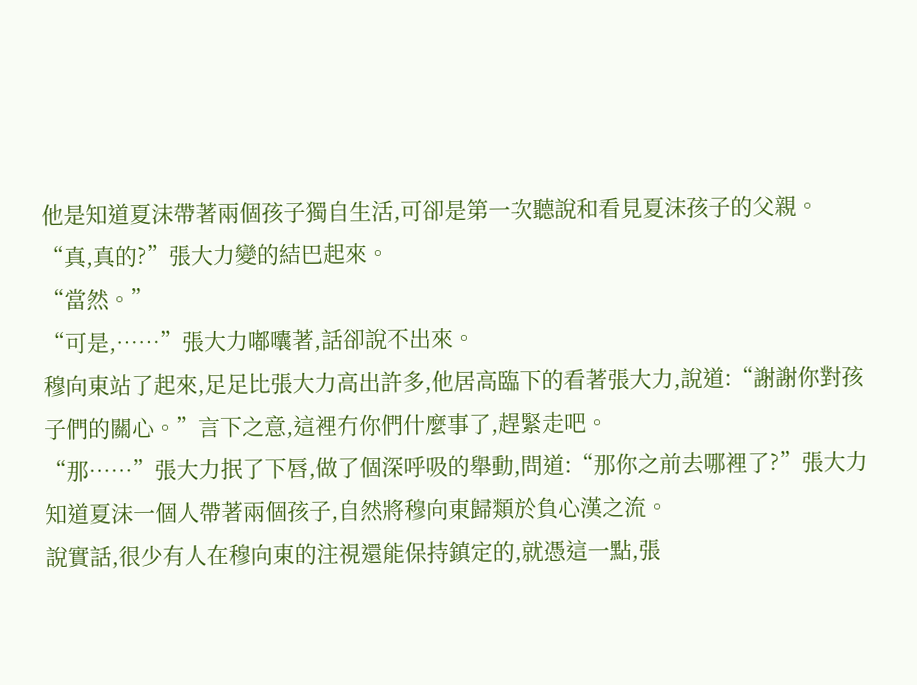他是知道夏沫帶著兩個孩子獨自生活,可卻是第一次聽說和看見夏沫孩子的父親。
“真,真的?”張大力變的結巴起來。
“當然。”
“可是,……”張大力嘟囔著,話卻說不出來。
穆向東站了起來,足足比張大力高出許多,他居高臨下的看著張大力,說道:“謝謝你對孩子們的關心。”言下之意,這裡冇你們什麼事了,趕緊走吧。
“那……”張大力抿了下唇,做了個深呼吸的舉動,問道:“那你之前去哪裡了?”張大力知道夏沫一個人帶著兩個孩子,自然將穆向東歸類於負心漢之流。
說實話,很少有人在穆向東的注視還能保持鎮定的,就憑這一點,張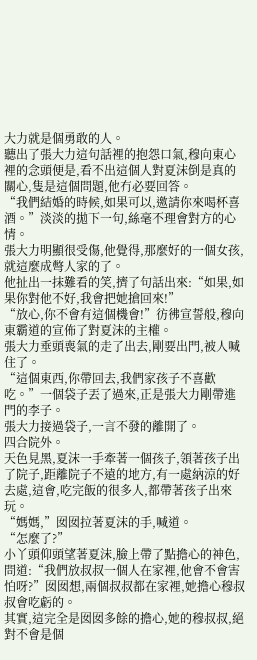大力就是個勇敢的人。
聽出了張大力這句話裡的抱怨口氣,穆向東心裡的念頭便是,看不出這個人對夏沫倒是真的關心,隻是這個問題,他冇必要回答。
“我們結婚的時候,如果可以,邀請你來喝杯喜酒。”淡淡的拋下一句,絲毫不理會對方的心情。
張大力明顯很受傷,他覺得,那麼好的一個女孩,就這麼成彆人家的了。
他扯出一抹難看的笑,擠了句話出來:“如果,如果你對他不好,我會把她搶回來!”
“放心,你不會有這個機會!”彷彿宣誓般,穆向東霸道的宣佈了對夏沫的主權。
張大力垂頭喪氣的走了出去,剛要出門,被人喊住了。
“這個東西,你帶回去,我們家孩子不喜歡吃。”一個袋子丟了過來,正是張大力剛帶進門的李子。
張大力接過袋子,一言不發的離開了。
四合院外。
天色見黑,夏沫一手牽著一個孩子,領著孩子出了院子,距離院子不遠的地方,有一處納涼的好去處,這會,吃完飯的很多人,都帶著孩子出來玩。
“媽媽,”囡囡拉著夏沫的手,喊道。
“怎麼了?”
小丫頭仰頭望著夏沫,臉上帶了點擔心的神色,問道:“我們放叔叔一個人在家裡,他會不會害怕呀?”囡囡想,兩個叔叔都在家裡,她擔心穆叔叔會吃虧的。
其實,這完全是囡囡多餘的擔心,她的穆叔叔,絕對不會是個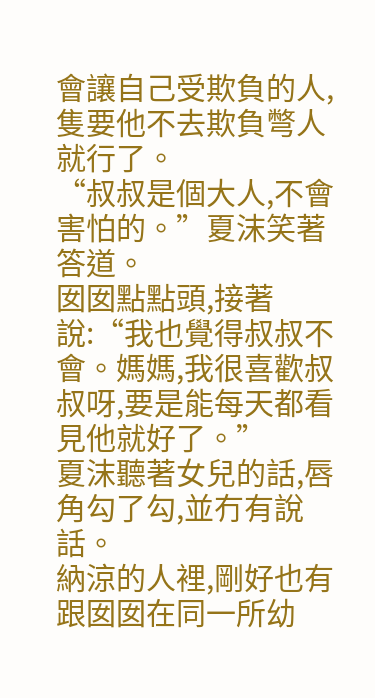會讓自己受欺負的人,隻要他不去欺負彆人就行了。
“叔叔是個大人,不會害怕的。”夏沫笑著答道。
囡囡點點頭,接著說:“我也覺得叔叔不會。媽媽,我很喜歡叔叔呀,要是能每天都看見他就好了。”
夏沫聽著女兒的話,唇角勾了勾,並冇有說話。
納涼的人裡,剛好也有跟囡囡在同一所幼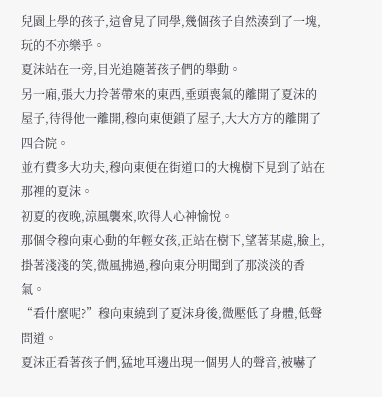兒園上學的孩子,這會見了同學,幾個孩子自然湊到了一塊,玩的不亦樂乎。
夏沫站在一旁,目光追隨著孩子們的舉動。
另一廂,張大力拎著帶來的東西,垂頭喪氣的離開了夏沫的屋子,待得他一離開,穆向東便鎖了屋子,大大方方的離開了四合院。
並冇費多大功夫,穆向東便在街道口的大槐樹下見到了站在那裡的夏沫。
初夏的夜晚,涼風襲來,吹得人心神愉悅。
那個令穆向東心動的年輕女孩,正站在樹下,望著某處,臉上,掛著淺淺的笑,微風拂過,穆向東分明聞到了那淡淡的香氣。
“看什麼呢?”穆向東繞到了夏沫身後,微壓低了身體,低聲問道。
夏沫正看著孩子們,猛地耳邊出現一個男人的聲音,被嚇了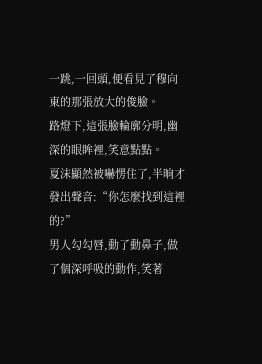一跳,一回頭,便看見了穆向東的那張放大的俊臉。
路燈下,這張臉輪廓分明,幽深的眼眸裡,笑意點點。
夏沫顯然被嚇愣住了,半晌才發出聲音:“你怎麼找到這裡的?”
男人勾勾唇,動了動鼻子,做了個深呼吸的動作,笑著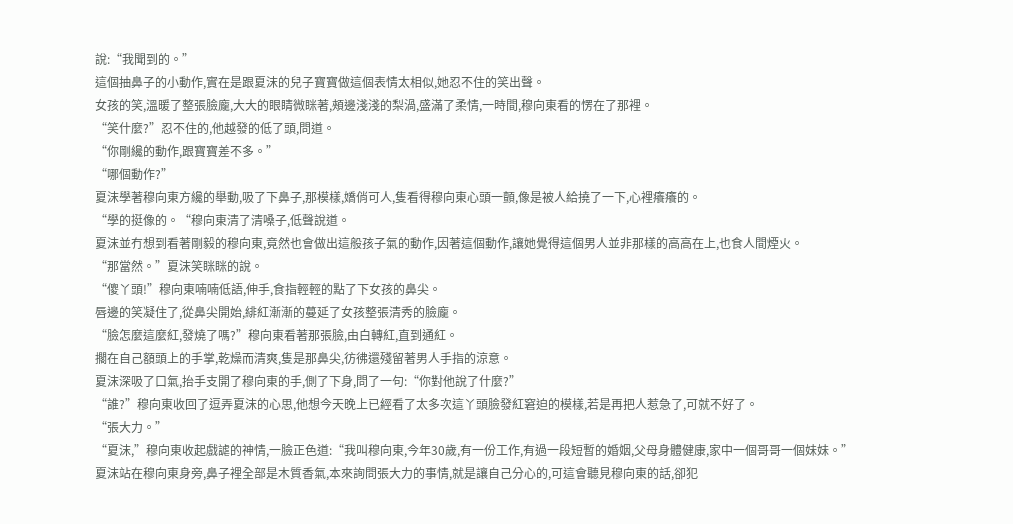說:“我聞到的。”
這個抽鼻子的小動作,實在是跟夏沫的兒子寶寶做這個表情太相似,她忍不住的笑出聲。
女孩的笑,溫暖了整張臉龐,大大的眼睛微眯著,頰邊淺淺的梨渦,盛滿了柔情,一時間,穆向東看的愣在了那裡。
“笑什麼?”忍不住的,他越發的低了頭,問道。
“你剛纔的動作,跟寶寶差不多。”
“哪個動作?”
夏沫學著穆向東方纔的舉動,吸了下鼻子,那模樣,嬌俏可人,隻看得穆向東心頭一顫,像是被人給撓了一下,心裡癢癢的。
“學的挺像的。“穆向東清了清嗓子,低聲說道。
夏沫並冇想到看著剛毅的穆向東,竟然也會做出這般孩子氣的動作,因著這個動作,讓她覺得這個男人並非那樣的高高在上,也食人間煙火。
“那當然。”夏沫笑眯眯的說。
“傻丫頭!”穆向東喃喃低語,伸手,食指輕輕的點了下女孩的鼻尖。
唇邊的笑凝住了,從鼻尖開始,緋紅漸漸的蔓延了女孩整張清秀的臉龐。
“臉怎麼這麼紅,發燒了嗎?”穆向東看著那張臉,由白轉紅,直到通紅。
擱在自己額頭上的手掌,乾燥而清爽,隻是那鼻尖,彷彿還殘留著男人手指的涼意。
夏沫深吸了口氣,抬手支開了穆向東的手,側了下身,問了一句:“你對他說了什麼?”
“誰?”穆向東收回了逗弄夏沫的心思,他想今天晚上已經看了太多次這丫頭臉發紅窘迫的模樣,若是再把人惹急了,可就不好了。
“張大力。”
“夏沫,”穆向東收起戲謔的神情,一臉正色道:“我叫穆向東,今年30歲,有一份工作,有過一段短暫的婚姻,父母身體健康,家中一個哥哥一個妹妹。”
夏沫站在穆向東身旁,鼻子裡全部是木質香氣,本來詢問張大力的事情,就是讓自己分心的,可這會聽見穆向東的話,卻犯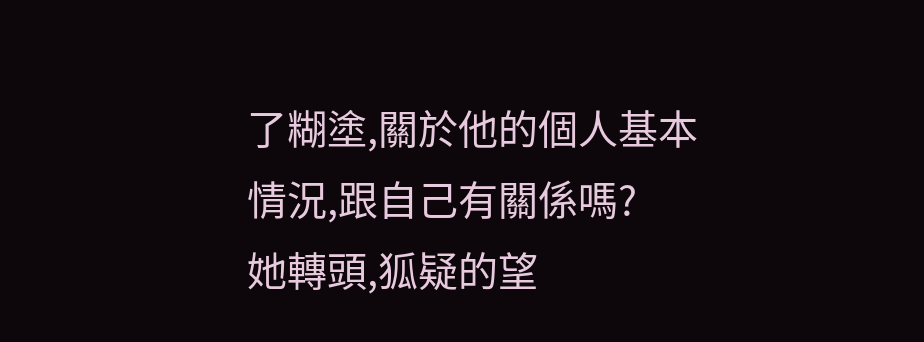了糊塗,關於他的個人基本情況,跟自己有關係嗎?
她轉頭,狐疑的望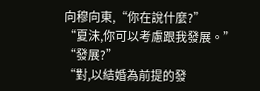向穆向東,“你在說什麼?”
“夏沫,你可以考慮跟我發展。”
“發展?”
“對,以結婚為前提的發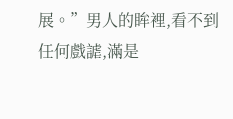展。”男人的眸裡,看不到任何戲謔,滿是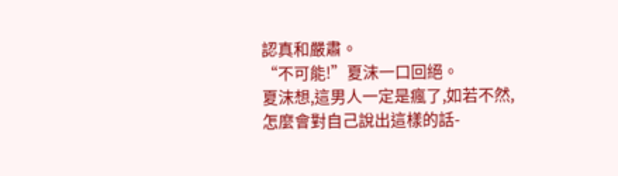認真和嚴肅。
“不可能!”夏沫一口回絕。
夏沫想,這男人一定是瘋了,如若不然,怎麼會對自己說出這樣的話-